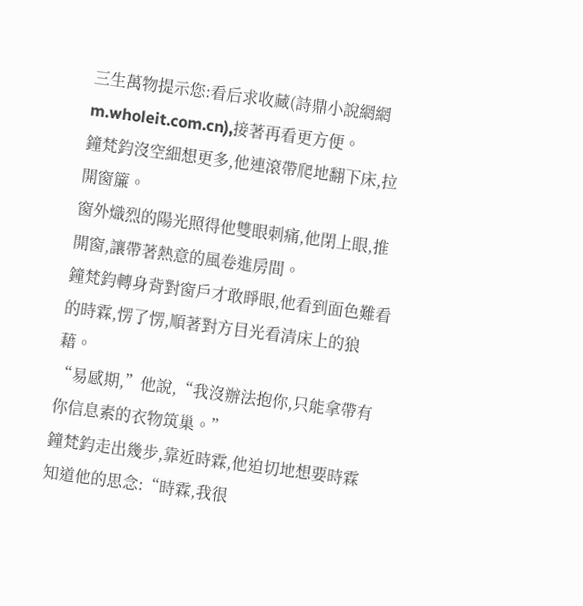三生萬物提示您:看后求收藏(詩鼎小說網網m.wholeit.com.cn),接著再看更方便。
鐘梵鈞沒空細想更多,他連滾帶爬地翻下床,拉開窗簾。
窗外熾烈的陽光照得他雙眼刺痛,他閉上眼,推開窗,讓帶著熱意的風卷進房間。
鐘梵鈞轉身背對窗戶才敢睜眼,他看到面色難看的時霖,愣了愣,順著對方目光看清床上的狼藉。
“易感期,”他說,“我沒辦法抱你,只能拿帶有你信息素的衣物筑巢。”
鐘梵鈞走出幾步,靠近時霖,他迫切地想要時霖知道他的思念:“時霖,我很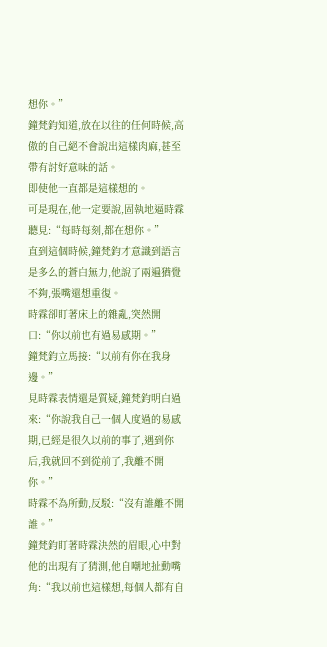想你。”
鐘梵鈞知道,放在以往的任何時候,高傲的自己絕不會說出這樣肉麻,甚至帶有討好意味的話。
即使他一直都是這樣想的。
可是現在,他一定要說,固執地逼時霖聽見:“每時每刻,都在想你。”
直到這個時候,鐘梵鈞才意識到語言是多么的蒼白無力,他說了兩遍猶覺不夠,張嘴還想重復。
時霖卻盯著床上的雜亂,突然開口:“你以前也有過易感期。”
鐘梵鈞立馬接:“以前有你在我身邊。”
見時霖表情還是質疑,鐘梵鈞明白過來:“你說我自己一個人度過的易感期,已經是很久以前的事了,遇到你后,我就回不到從前了,我離不開你。”
時霖不為所動,反駁:“沒有誰離不開誰。”
鐘梵鈞盯著時霖決然的眉眼,心中對他的出現有了猜測,他自嘲地扯動嘴角:“我以前也這樣想,每個人都有自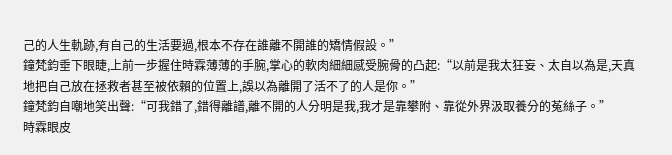己的人生軌跡,有自己的生活要過,根本不存在誰離不開誰的矯情假設。”
鐘梵鈞垂下眼睫,上前一步握住時霖薄薄的手腕,掌心的軟肉細細感受腕骨的凸起:“以前是我太狂妄、太自以為是,天真地把自己放在拯救者甚至被依賴的位置上,誤以為離開了活不了的人是你。”
鐘梵鈞自嘲地笑出聲:“可我錯了,錯得離譜,離不開的人分明是我,我才是靠攀附、靠從外界汲取養分的菟絲子。”
時霖眼皮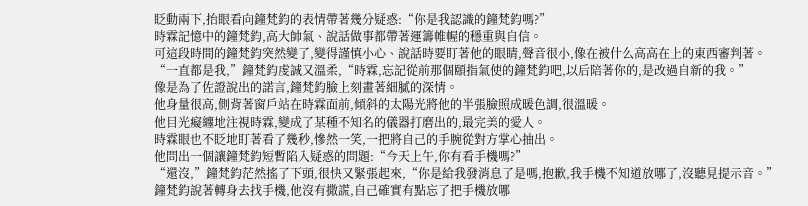眨動兩下,抬眼看向鐘梵鈞的表情帶著幾分疑惑:“你是我認識的鐘梵鈞嗎?”
時霖記憶中的鐘梵鈞,高大帥氣、說話做事都帶著運籌帷幄的穩重與自信。
可這段時間的鐘梵鈞突然變了,變得謹慎小心、說話時要盯著他的眼睛,聲音很小,像在被什么高高在上的東西審判著。
“一直都是我,”鐘梵鈞虔誠又溫柔,“時霖,忘記從前那個頤指氣使的鐘梵鈞吧,以后陪著你的,是改過自新的我。”
像是為了佐證說出的諾言,鐘梵鈞臉上刻畫著細膩的深情。
他身量很高,側背著窗戶站在時霖面前,傾斜的太陽光將他的半張臉照成暖色調,很溫暖。
他目光癡纏地注視時霖,變成了某種不知名的儀器打磨出的,最完美的愛人。
時霖眼也不眨地盯著看了幾秒,慘然一笑,一把將自己的手腕從對方掌心抽出。
他問出一個讓鐘梵鈞短暫陷入疑惑的問題:“今天上午,你有看手機嗎?”
“還沒,”鐘梵鈞茫然搖了下頭,很快又緊張起來,“你是給我發消息了是嗎,抱歉,我手機不知道放哪了,沒聽見提示音。”
鐘梵鈞說著轉身去找手機,他沒有撒謊,自己確實有點忘了把手機放哪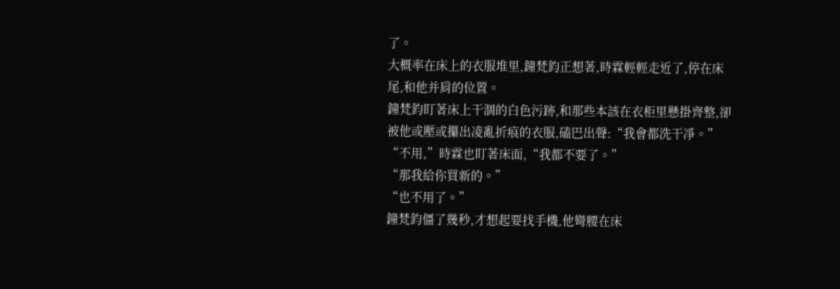了。
大概率在床上的衣服堆里,鐘梵鈞正想著,時霖輕輕走近了,停在床尾,和他并肩的位置。
鐘梵鈞盯著床上干涸的白色污跡,和那些本該在衣柜里懸掛齊整,卻被他或壓或攥出凌亂折痕的衣服,磕巴出聲:“我會都洗干凈。”
“不用,”時霖也盯著床面,“我都不要了。”
“那我給你買新的。”
“也不用了。”
鐘梵鈞僵了幾秒,才想起要找手機,他彎腰在床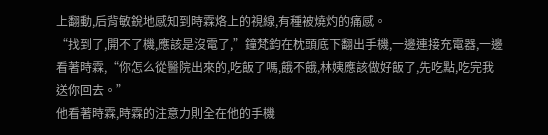上翻動,后背敏銳地感知到時霖烙上的視線,有種被燒灼的痛感。
“找到了,開不了機,應該是沒電了,”鐘梵鈞在枕頭底下翻出手機,一邊連接充電器,一邊看著時霖,“你怎么從醫院出來的,吃飯了嗎,餓不餓,林姨應該做好飯了,先吃點,吃完我送你回去。”
他看著時霖,時霖的注意力則全在他的手機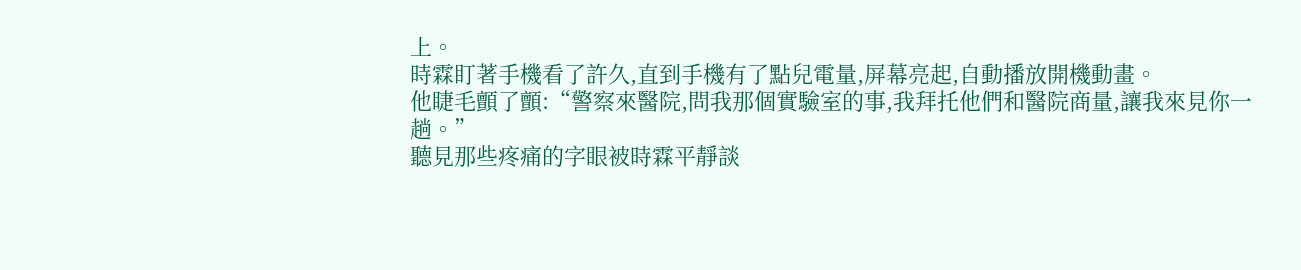上。
時霖盯著手機看了許久,直到手機有了點兒電量,屏幕亮起,自動播放開機動畫。
他睫毛顫了顫:“警察來醫院,問我那個實驗室的事,我拜托他們和醫院商量,讓我來見你一趟。”
聽見那些疼痛的字眼被時霖平靜談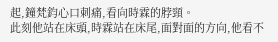起,鐘梵鈞心口刺痛,看向時霖的脖頸。
此刻他站在床頭,時霖站在床尾,面對面的方向,他看不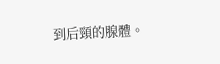到后頸的腺體。